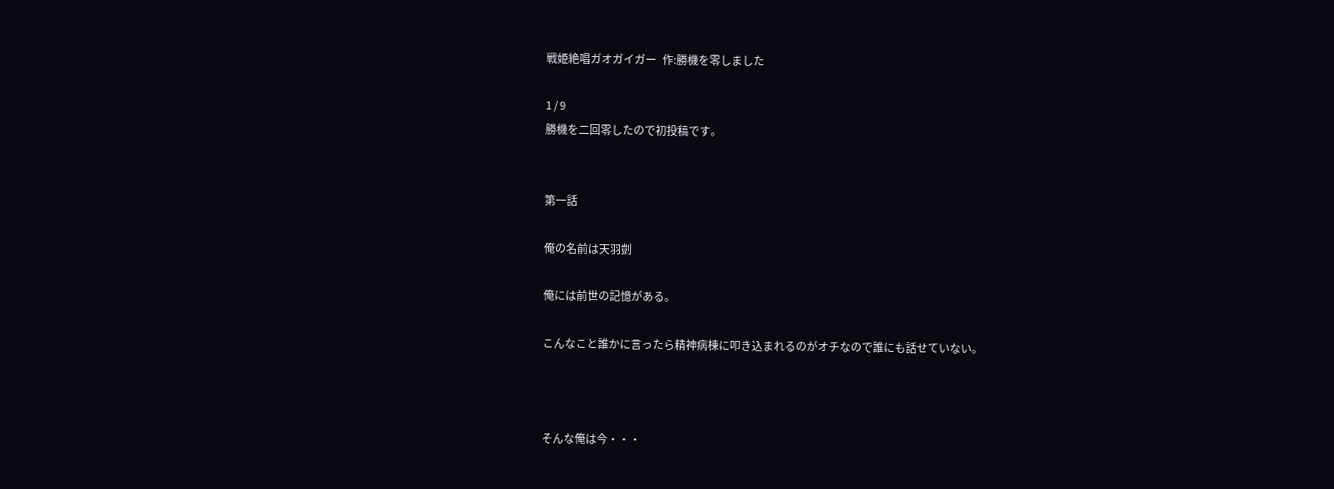戦姫絶唱ガオガイガー   作:勝機を零しました

1 / 9
勝機を二回零したので初投稿です。


第一話

俺の名前は天羽剴

俺には前世の記憶がある。

こんなこと誰かに言ったら精神病棟に叩き込まれるのがオチなので誰にも話せていない。



そんな俺は今・・・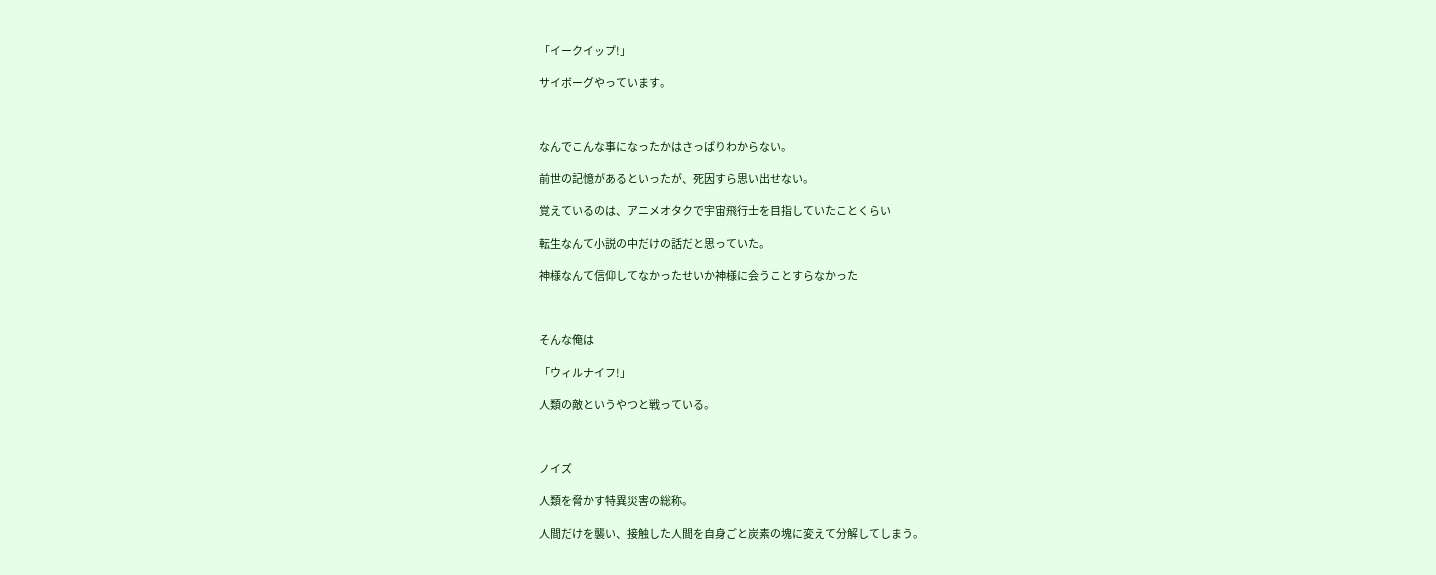「イークイップ!」

サイボーグやっています。



なんでこんな事になったかはさっぱりわからない。

前世の記憶があるといったが、死因すら思い出せない。

覚えているのは、アニメオタクで宇宙飛行士を目指していたことくらい

転生なんて小説の中だけの話だと思っていた。

神様なんて信仰してなかったせいか神様に会うことすらなかった



そんな俺は

「ウィルナイフ!」

人類の敵というやつと戦っている。



ノイズ

人類を脅かす特異災害の総称。

人間だけを襲い、接触した人間を自身ごと炭素の塊に変えて分解してしまう。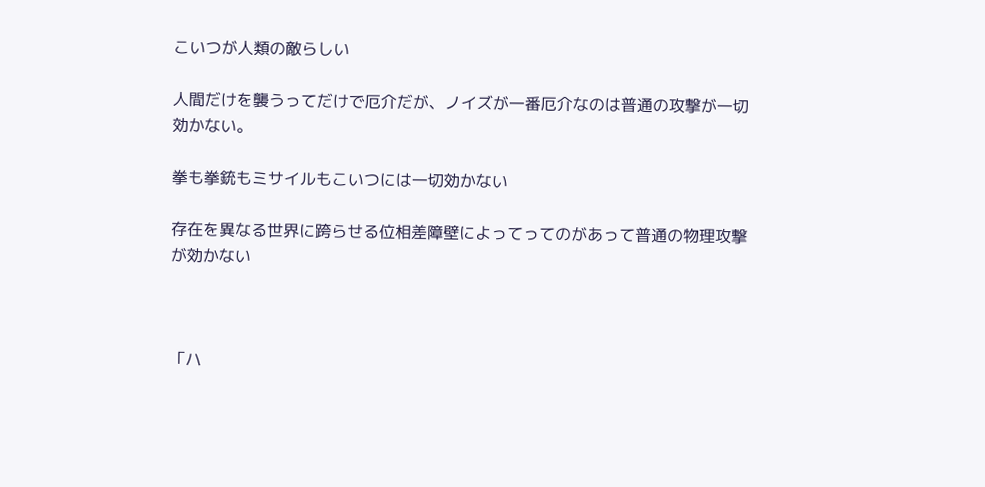こいつが人類の敵らしい

人間だけを襲うってだけで厄介だが、ノイズが一番厄介なのは普通の攻撃が一切効かない。

拳も拳銃もミサイルもこいつには一切効かない

存在を異なる世界に跨らせる位相差障壁によってってのがあって普通の物理攻撃が効かない



「ハ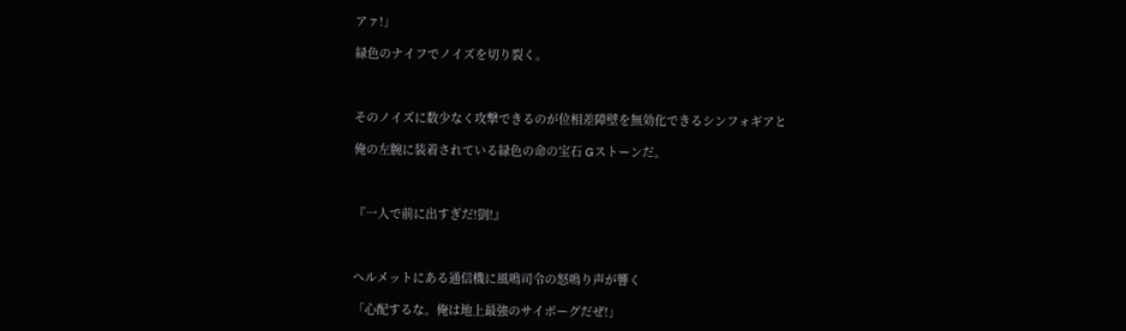アァ!」

緑色のナイフでノイズを切り裂く。



そのノイズに数少なく攻撃できるのが位相差障壁を無効化できるシンフォギアと

俺の左腕に装着されている緑色の命の宝石 Gストーンだ。



『一人で前に出すぎだ!剴!』



ヘルメットにある通信機に風鳴司令の怒鳴り声が響く

「心配するな。俺は地上最強のサイボーグだぜ!」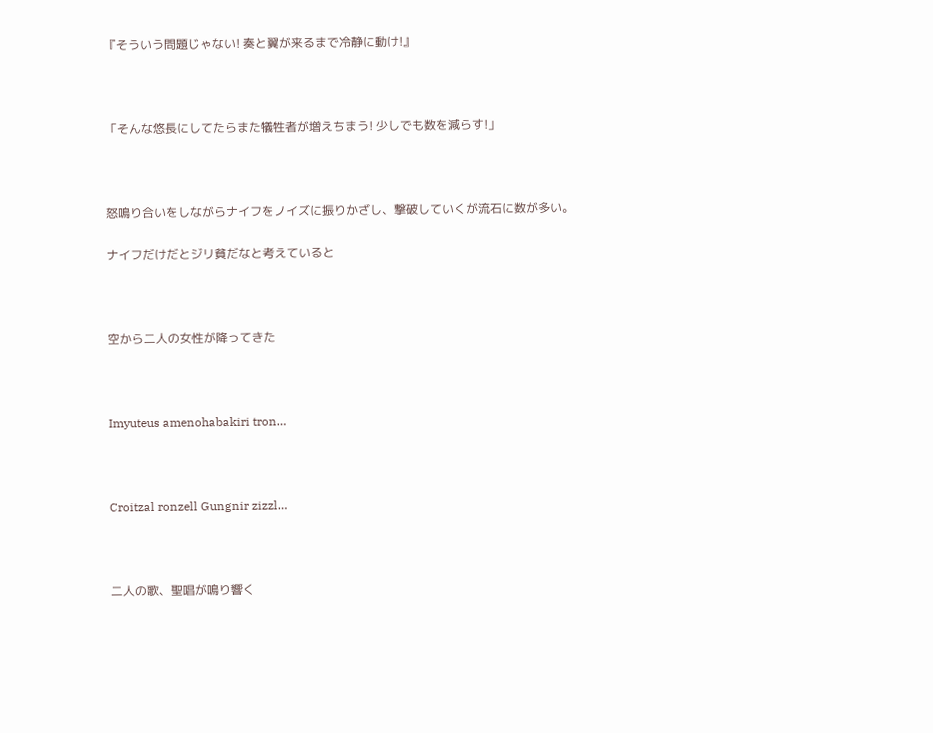『そういう問題じゃない! 奏と翼が来るまで冷静に動け!』



「そんな悠長にしてたらまた犠牲者が増えちまう! 少しでも数を減らす!」



怒鳴り合いをしながらナイフをノイズに振りかざし、撃破していくが流石に数が多い。

ナイフだけだとジリ貧だなと考えていると



空から二人の女性が降ってきた



Imyuteus amenohabakiri tron…



Croitzal ronzell Gungnir zizzl…



二人の歌、聖唱が鳴り響く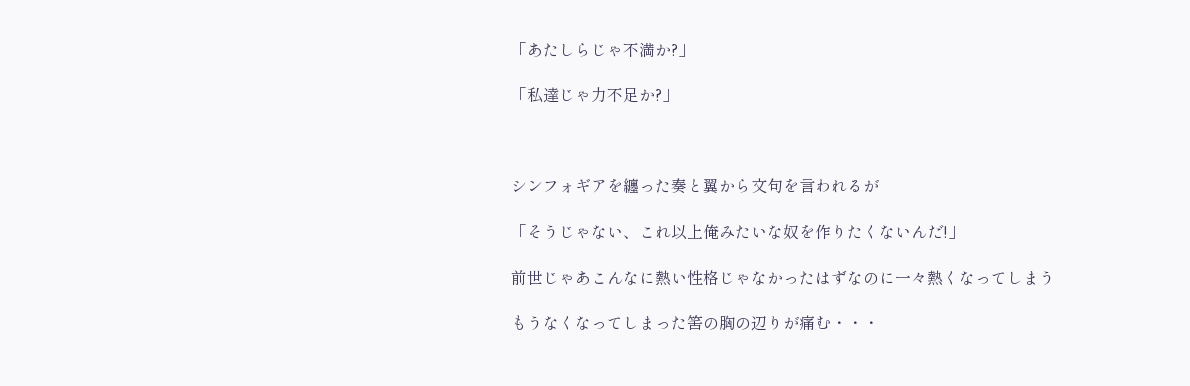「あたしらじゃ不満か?」

「私達じゃ力不足か?」



シンフォギアを纏った奏と翼から文句を言われるが

「そうじゃない、これ以上俺みたいな奴を作りたくないんだ!」

前世じゃあこんなに熱い性格じゃなかったはずなのに一々熱くなってしまう

もうなくなってしまった筈の胸の辺りが痛む・・・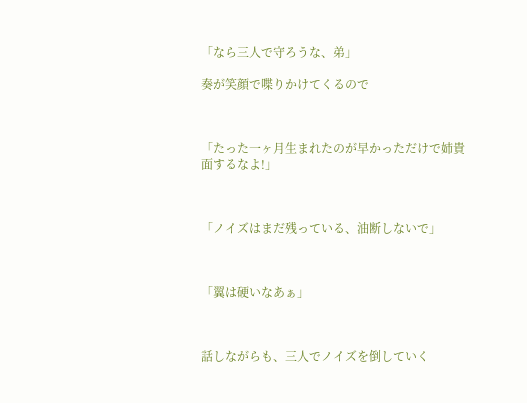「なら三人で守ろうな、弟」

奏が笑顔で喋りかけてくるので



「たった一ヶ月生まれたのが早かっただけで姉貴面するなよ!」



「ノイズはまだ残っている、油断しないで」



「翼は硬いなあぁ」



話しながらも、三人でノイズを倒していく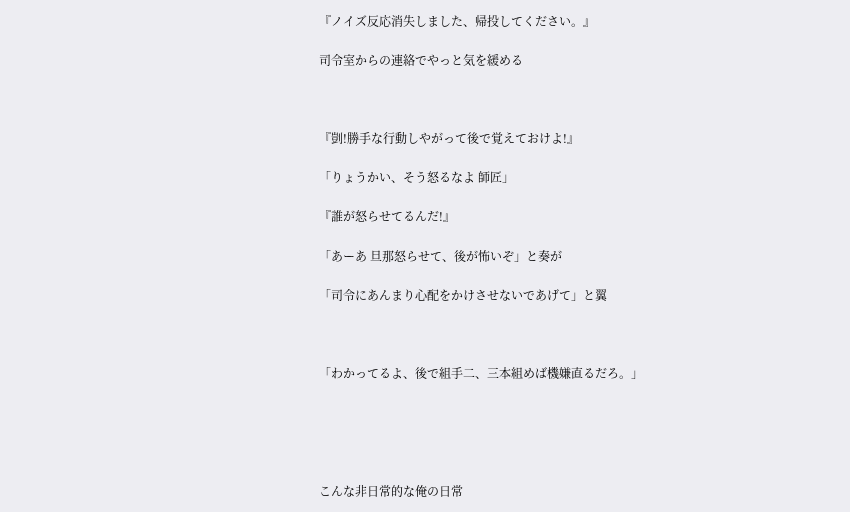『ノイズ反応消失しました、帰投してください。』

司令室からの連絡でやっと気を緩める



『剴!勝手な行動しやがって後で覚えておけよ!』

「りょうかい、そう怒るなよ 師匠」

『誰が怒らせてるんだ!』

「あーあ 旦那怒らせて、後が怖いぞ」と奏が

「司令にあんまり心配をかけさせないであげて」と翼



「わかってるよ、後で組手二、三本組めば機嫌直るだろ。」





こんな非日常的な俺の日常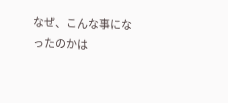なぜ、こんな事になったのかは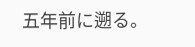五年前に遡る。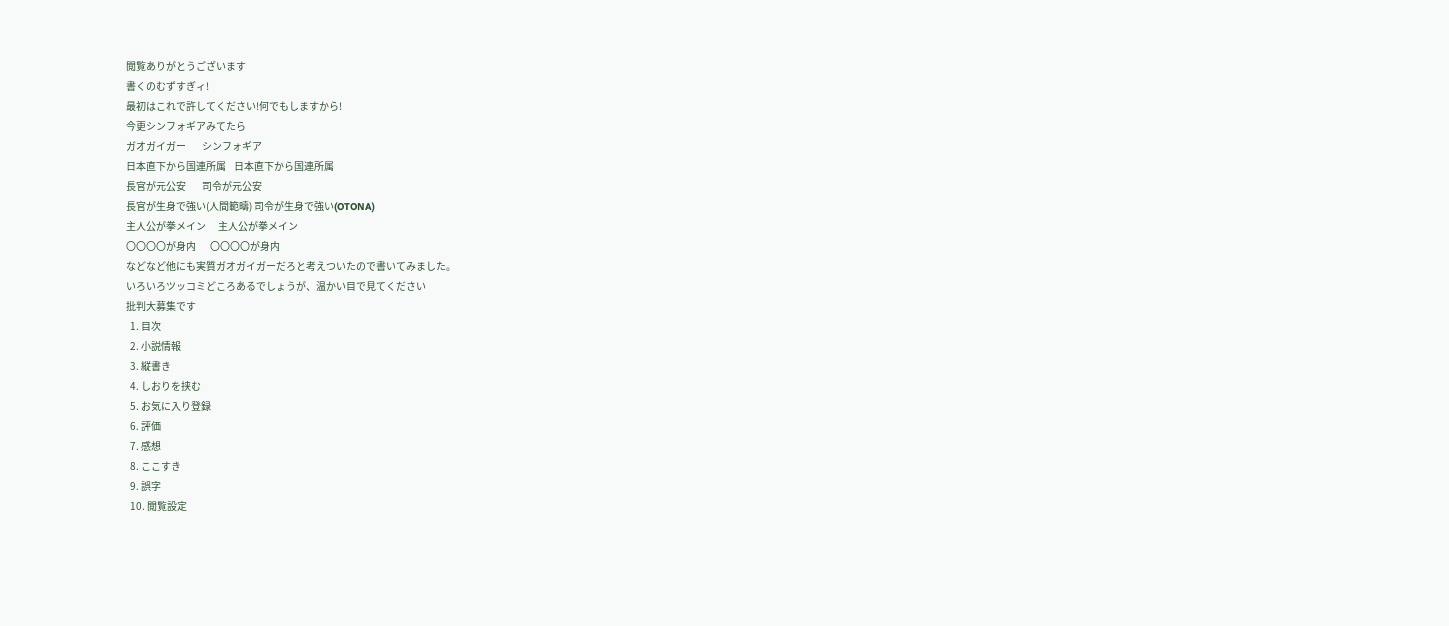閲覧ありがとうございます
書くのむずすぎィ!
最初はこれで許してください!何でもしますから!
今更シンフォギアみてたら
ガオガイガー        シンフォギア
日本直下から国連所属    日本直下から国連所属
長官が元公安        司令が元公安
長官が生身で強い(人間範疇) 司令が生身で強い(OTONA)
主人公が拳メイン      主人公が拳メイン
〇〇〇〇が身内       〇〇〇〇が身内
などなど他にも実質ガオガイガーだろと考えついたので書いてみました。
いろいろツッコミどころあるでしょうが、温かい目で見てください
批判大募集です
  1. 目次
  2. 小説情報
  3. 縦書き
  4. しおりを挟む
  5. お気に入り登録
  6. 評価
  7. 感想
  8. ここすき
  9. 誤字
  10. 閲覧設定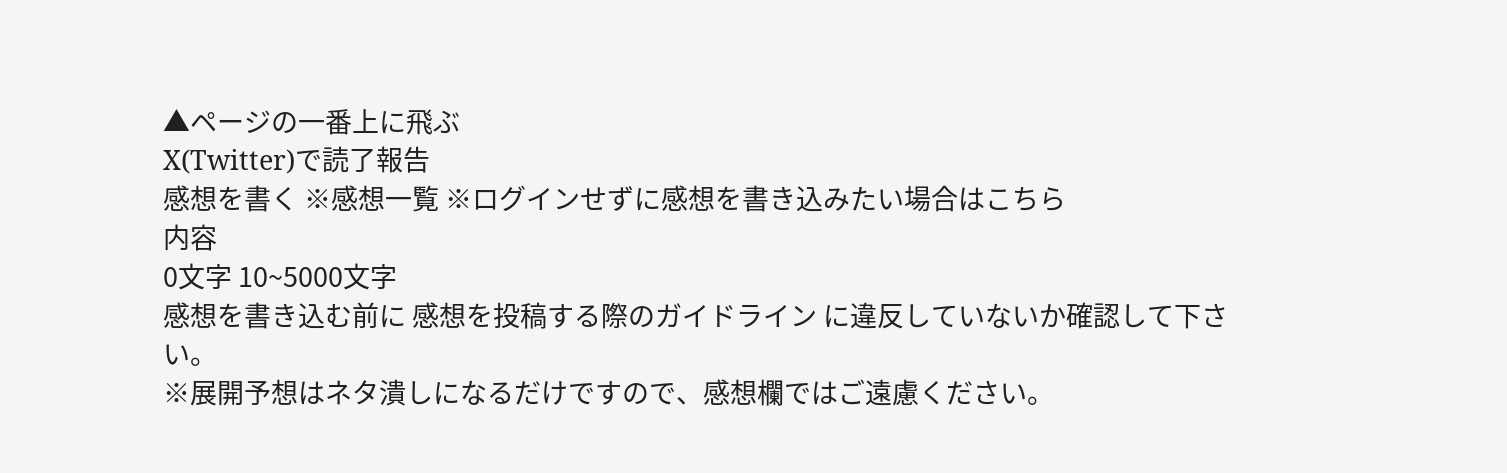▲ページの一番上に飛ぶ
X(Twitter)で読了報告
感想を書く ※感想一覧 ※ログインせずに感想を書き込みたい場合はこちら
内容
0文字 10~5000文字
感想を書き込む前に 感想を投稿する際のガイドライン に違反していないか確認して下さい。
※展開予想はネタ潰しになるだけですので、感想欄ではご遠慮ください。